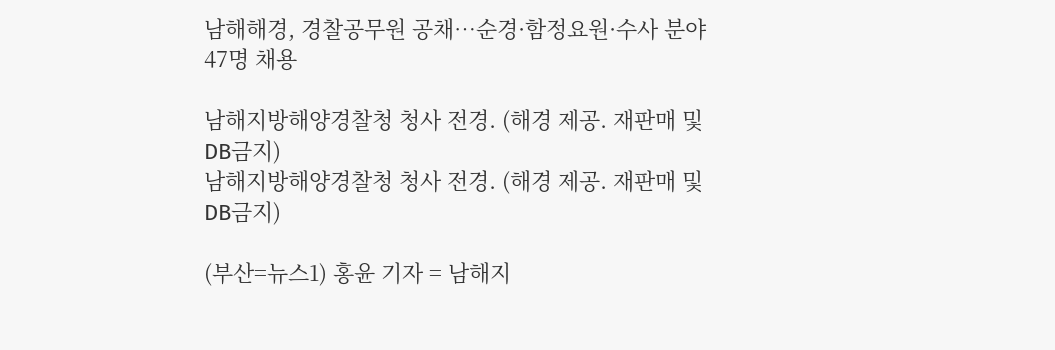남해해경, 경찰공무원 공채…순경·함정요원·수사 분야 47명 채용

남해지방해양경찰청 청사 전경. (해경 제공. 재판매 및 DB금지)
남해지방해양경찰청 청사 전경. (해경 제공. 재판매 및 DB금지)

(부산=뉴스1) 홍윤 기자 = 남해지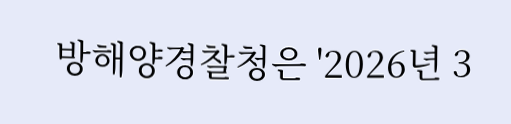방해양경찰청은 '2026년 3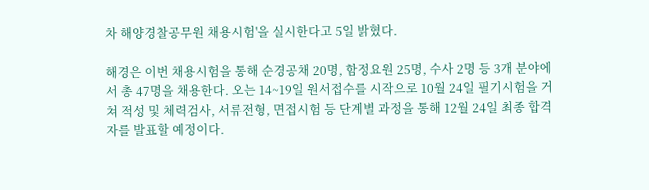차 해양경찰공무원 채용시험'을 실시한다고 5일 밝혔다.

해경은 이번 채용시험을 통해 순경공채 20명, 함정요원 25명, 수사 2명 등 3개 분야에서 총 47명을 채용한다. 오는 14~19일 원서접수를 시작으로 10월 24일 필기시험을 거쳐 적성 및 체력검사, 서류전형, 면접시험 등 단계별 과정을 통해 12월 24일 최종 합격자를 발표할 예정이다.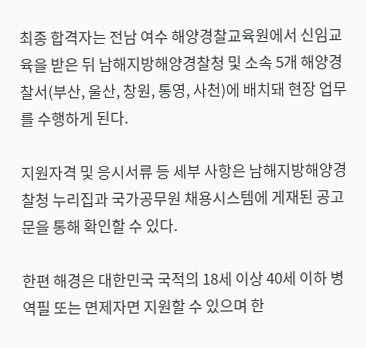최종 합격자는 전남 여수 해양경찰교육원에서 신임교육을 받은 뒤 남해지방해양경찰청 및 소속 5개 해양경찰서(부산, 울산, 창원, 통영, 사천)에 배치돼 현장 업무를 수행하게 된다.

지원자격 및 응시서류 등 세부 사항은 남해지방해양경찰청 누리집과 국가공무원 채용시스템에 게재된 공고문을 통해 확인할 수 있다.

한편 해경은 대한민국 국적의 18세 이상 40세 이하 병역필 또는 면제자면 지원할 수 있으며 한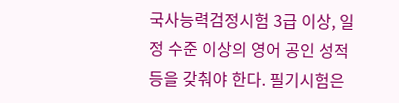국사능력검정시험 3급 이상, 일정 수준 이상의 영어 공인 성적 등을 갖춰야 한다. 필기시험은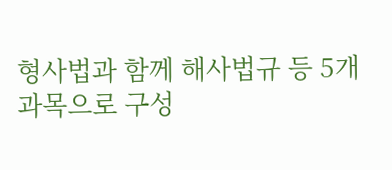형사법과 함께 해사법규 등 5개 과목으로 구성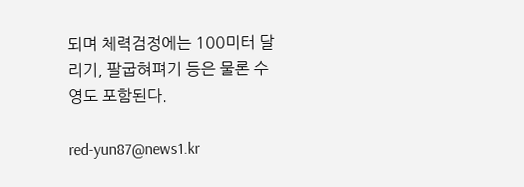되며 체력검정에는 100미터 달리기, 팔굽혀펴기 등은 물론 수영도 포함된다.

red-yun87@news1.kr